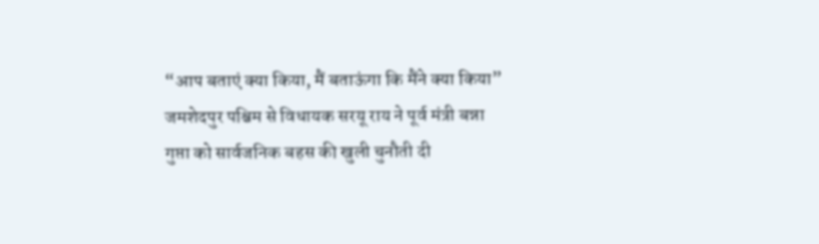“आप बताएं क्या किया, मैं बताऊंगा कि मैंने क्या किया”
जमशेदपुर पश्चिम से विधायक सरयू राय ने पूर्व मंत्री बन्ना गुप्ता को सार्वजनिक बहस की खुली चुनौती दी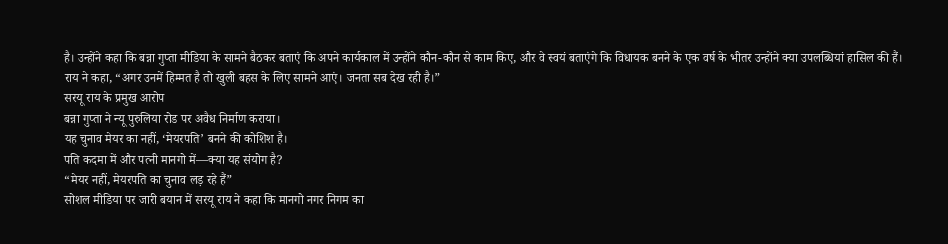है। उन्होंने कहा कि बन्ना गुप्ता मीडिया के सामने बैठकर बताएं कि अपने कार्यकाल में उन्होंने कौन-कौन से काम किए, और वे स्वयं बताएंगे कि विधायक बनने के एक वर्ष के भीतर उन्होंने क्या उपलब्धियां हासिल की हैं।
राय ने कहा, “अगर उनमें हिम्मत है तो खुली बहस के लिए सामने आएं। जनता सब देख रही है।”
सरयू राय के प्रमुख आरोप
बन्ना गुप्ता ने न्यू पुरुलिया रोड पर अवैध निर्माण कराया।
यह चुनाव मेयर का नहीं, ‘मेयरपति’ बनने की कोशिश है।
पति कदमा में और पत्नी मानगो में—क्या यह संयोग है?
“मेयर नहीं, मेयरपति का चुनाव लड़ रहे हैं”
सोशल मीडिया पर जारी बयान में सरयू राय ने कहा कि मानगो नगर निगम का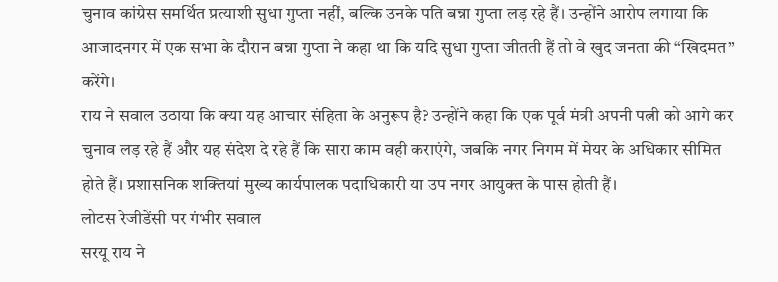चुनाव कांग्रेस समर्थित प्रत्याशी सुधा गुप्ता नहीं, बल्कि उनके पति बन्ना गुप्ता लड़ रहे हैं। उन्होंने आरोप लगाया कि आजादनगर में एक सभा के दौरान बन्ना गुप्ता ने कहा था कि यदि सुधा गुप्ता जीतती हैं तो वे खुद जनता की “खिदमत” करेंगे।
राय ने सवाल उठाया कि क्या यह आचार संहिता के अनुरूप है? उन्होंने कहा कि एक पूर्व मंत्री अपनी पत्नी को आगे कर चुनाव लड़ रहे हैं और यह संदेश दे रहे हैं कि सारा काम वही कराएंगे, जबकि नगर निगम में मेयर के अधिकार सीमित होते हैं। प्रशासनिक शक्तियां मुख्य कार्यपालक पदाधिकारी या उप नगर आयुक्त के पास होती हैं।
लोटस रेजीडेंसी पर गंभीर सवाल
सरयू राय ने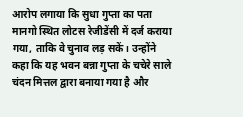आरोप लगाया कि सुधा गुप्ता का पता मानगो स्थित लोटस रेजीडेंसी में दर्ज कराया गया, ताकि वे चुनाव लड़ सकें। उन्होंने कहा कि यह भवन बन्ना गुप्ता के चचेरे साले चंदन मित्तल द्वारा बनाया गया है और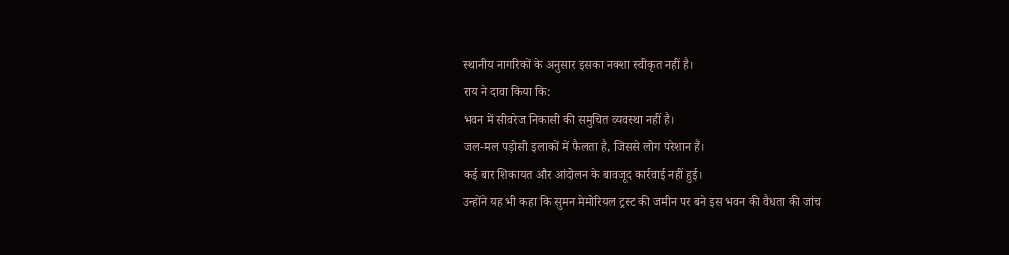स्थानीय नागरिकों के अनुसार इसका नक्शा स्वीकृत नहीं है।
राय ने दावा किया कि:
भवन में सीवरेज निकासी की समुचित व्यवस्था नहीं है।
जल-मल पड़ोसी इलाकों में फैलता है, जिससे लोग परेशान हैं।
कई बार शिकायत और आंदोलन के बावजूद कार्रवाई नहीं हुई।
उन्होंने यह भी कहा कि सुमन मेमोरियल ट्रस्ट की जमीन पर बने इस भवन की वैधता की जांच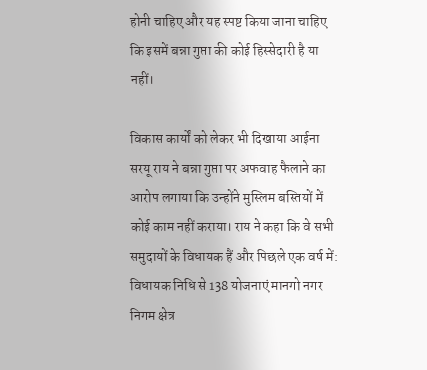होनी चाहिए और यह स्पष्ट किया जाना चाहिए कि इसमें बन्ना गुप्ता की कोई हिस्सेदारी है या नहीं।

विकास कार्यों को लेकर भी दिखाया आईना
सरयू राय ने बन्ना गुप्ता पर अफवाह फैलाने का आरोप लगाया कि उन्होंने मुस्लिम बस्तियों में कोई काम नहीं कराया। राय ने कहा कि वे सभी समुदायों के विधायक हैं और पिछले एक वर्ष में:
विधायक निधि से 138 योजनाएं मानगो नगर निगम क्षेत्र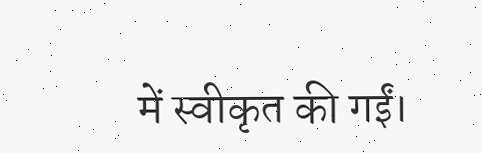में स्वीकृत की गईं।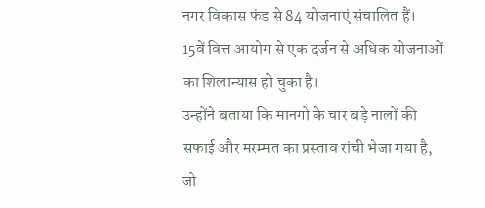नगर विकास फंड से 84 योजनाएं संचालित हैं।
15वें वित्त आयोग से एक दर्जन से अधिक योजनाओं का शिलान्यास हो चुका है।
उन्होंने बताया कि मानगो के चार बड़े नालों की सफाई और मरम्मत का प्रस्ताव रांची भेजा गया है, जो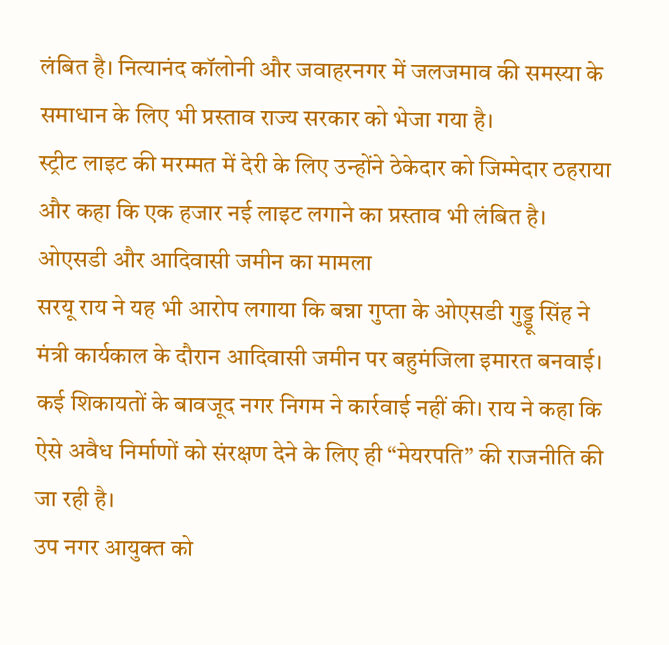लंबित है। नित्यानंद कॉलोनी और जवाहरनगर में जलजमाव की समस्या के समाधान के लिए भी प्रस्ताव राज्य सरकार को भेजा गया है।
स्ट्रीट लाइट की मरम्मत में देरी के लिए उन्होंने ठेकेदार को जिम्मेदार ठहराया और कहा कि एक हजार नई लाइट लगाने का प्रस्ताव भी लंबित है।
ओएसडी और आदिवासी जमीन का मामला
सरयू राय ने यह भी आरोप लगाया कि बन्ना गुप्ता के ओएसडी गुड्डू सिंह ने मंत्री कार्यकाल के दौरान आदिवासी जमीन पर बहुमंजिला इमारत बनवाई। कई शिकायतों के बावजूद नगर निगम ने कार्रवाई नहीं की। राय ने कहा कि ऐसे अवैध निर्माणों को संरक्षण देने के लिए ही “मेयरपति” की राजनीति की जा रही है।
उप नगर आयुक्त को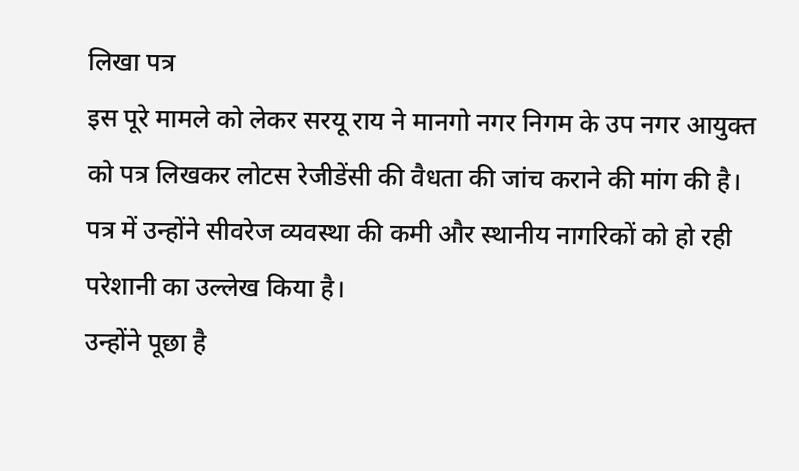लिखा पत्र
इस पूरे मामले को लेकर सरयू राय ने मानगो नगर निगम के उप नगर आयुक्त को पत्र लिखकर लोटस रेजीडेंसी की वैधता की जांच कराने की मांग की है। पत्र में उन्होंने सीवरेज व्यवस्था की कमी और स्थानीय नागरिकों को हो रही परेशानी का उल्लेख किया है।
उन्होंने पूछा है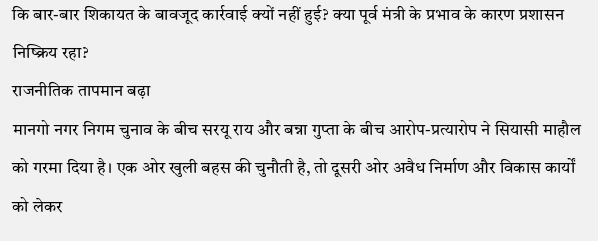कि बार-बार शिकायत के बावजूद कार्रवाई क्यों नहीं हुई? क्या पूर्व मंत्री के प्रभाव के कारण प्रशासन निष्क्रिय रहा?
राजनीतिक तापमान बढ़ा
मानगो नगर निगम चुनाव के बीच सरयू राय और बन्ना गुप्ता के बीच आरोप-प्रत्यारोप ने सियासी माहौल को गरमा दिया है। एक ओर खुली बहस की चुनौती है, तो दूसरी ओर अवैध निर्माण और विकास कार्यों को लेकर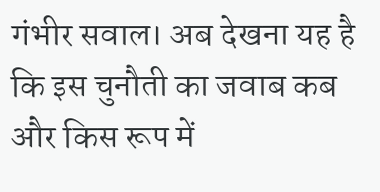गंभीर सवाल। अब देखना यह है कि इस चुनौती का जवाब कब और किस रूप में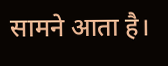सामने आता है।